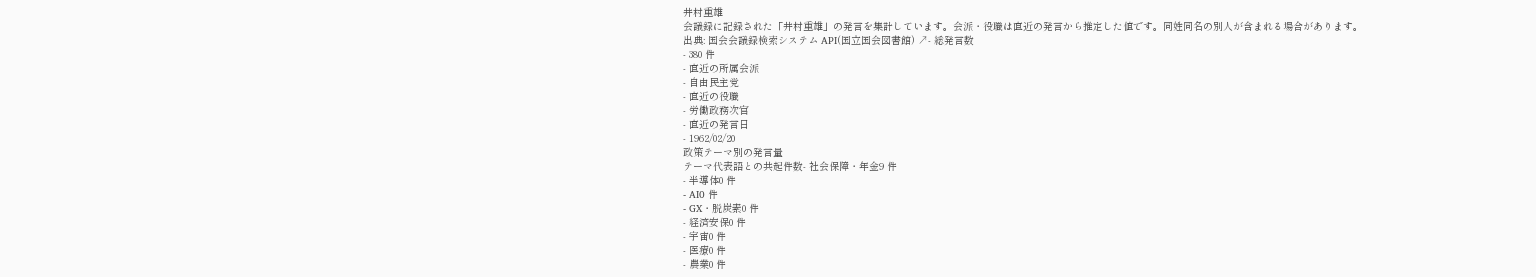井村重雄
会議録に記録された「井村重雄」の発言を集計しています。会派・役職は直近の発言から推定した値です。同姓同名の別人が含まれる場合があります。
出典: 国会会議録検索システム API(国立国会図書館) ↗- 総発言数
- 380 件
- 直近の所属会派
- 自由民主党
- 直近の役職
- 労働政務次官
- 直近の発言日
- 1962/02/20
政策テーマ別の発言量
テーマ代表語との共起件数- 社会保障・年金9 件
- 半導体0 件
- AI0 件
- GX・脱炭素0 件
- 経済安保0 件
- 宇宙0 件
- 医療0 件
- 農業0 件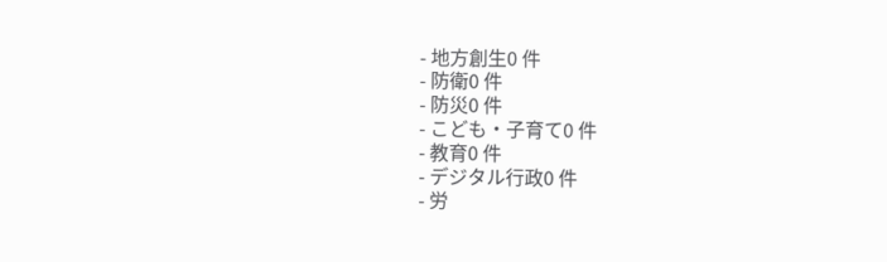- 地方創生0 件
- 防衛0 件
- 防災0 件
- こども・子育て0 件
- 教育0 件
- デジタル行政0 件
- 労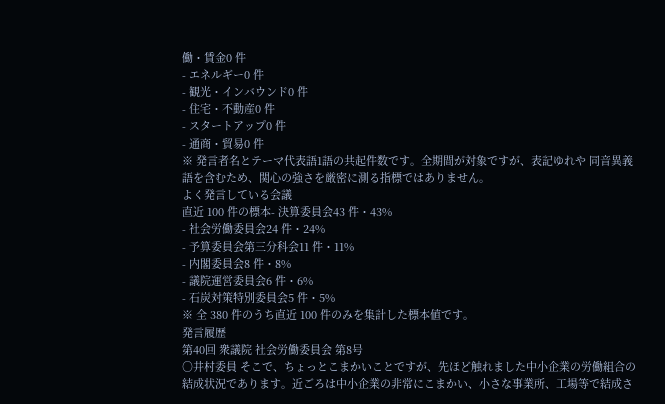働・賃金0 件
- エネルギー0 件
- 観光・インバウンド0 件
- 住宅・不動産0 件
- スタートアップ0 件
- 通商・貿易0 件
※ 発言者名とテーマ代表語1語の共起件数です。全期間が対象ですが、表記ゆれや 同音異義語を含むため、関心の強さを厳密に測る指標ではありません。
よく発言している会議
直近 100 件の標本- 決算委員会43 件・43%
- 社会労働委員会24 件・24%
- 予算委員会第三分科会11 件・11%
- 内閣委員会8 件・8%
- 議院運営委員会6 件・6%
- 石炭対策特別委員会5 件・5%
※ 全 380 件のうち直近 100 件のみを集計した標本値です。
発言履歴
第40回 衆議院 社会労働委員会 第8号
○井村委員 そこで、ちょっとこまかいことですが、先ほど触れました中小企業の労働組合の結成状況であります。近ごろは中小企業の非常にこまかい、小さな事業所、工場等で結成さ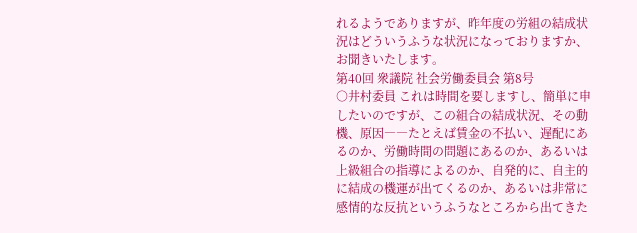れるようでありますが、昨年度の労組の結成状況はどういうふうな状況になっておりますか、お聞きいたします。
第40回 衆議院 社会労働委員会 第8号
○井村委員 これは時間を要しますし、簡単に申したいのですが、この組合の結成状況、その動機、原因――たとえば賃金の不払い、遅配にあるのか、労働時間の問題にあるのか、あるいは上級組合の指導によるのか、自発的に、自主的に結成の機運が出てくるのか、あるいは非常に感情的な反抗というふうなところから出てきた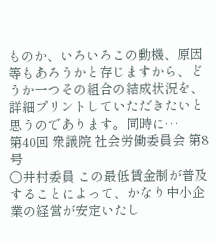ものか、いろいろこの動機、原因等もあろうかと存じますから、どうか一つその組合の結成状況を、詳細プリントしていただきたいと思うのであります。同時に…
第40回 衆議院 社会労働委員会 第8号
○井村委員 この最低賃金制が普及することによって、かなり中小企業の経営が安定いたし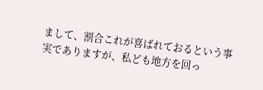まして、割合これが喜ばれておるという事実でありますが、私ども地方を回っ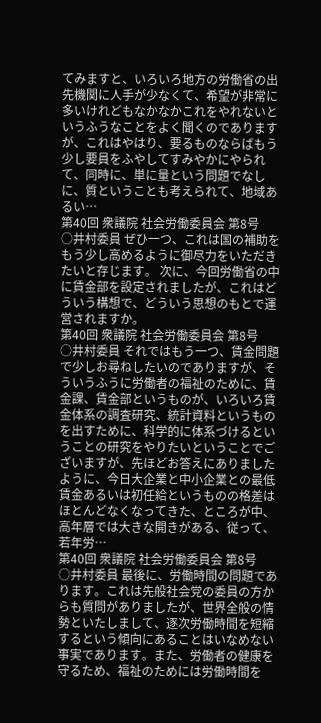てみますと、いろいろ地方の労働省の出先機関に人手が少なくて、希望が非常に多いけれどもなかなかこれをやれないというふうなことをよく聞くのでありますが、これはやはり、要るものならばもう少し要員をふやしてすみやかにやられて、同時に、単に量という問題でなしに、質ということも考えられて、地域あるい…
第40回 衆議院 社会労働委員会 第8号
○井村委員 ぜひ一つ、これは国の補助をもう少し高めるように御尽力をいただきたいと存じます。 次に、今回労働省の中に賃金部を設定されましたが、これはどういう構想で、どういう思想のもとで運営されますか。
第40回 衆議院 社会労働委員会 第8号
○井村委員 それではもう一つ、賃金問題で少しお尋ねしたいのでありますが、そういうふうに労働者の福祉のために、賃金課、賃金部というものが、いろいろ賃金体系の調査研究、統計資料というものを出すために、科学的に体系づけるということの研究をやりたいということでございますが、先ほどお答えにありましたように、今日大企業と中小企業との最低賃金あるいは初任給というものの格差はほとんどなくなってきた、ところが中、高年層では大きな開きがある、従って、若年労…
第40回 衆議院 社会労働委員会 第8号
○井村委員 最後に、労働時間の問題であります。これは先般社会党の委員の方からも質問がありましたが、世界全般の情勢といたしまして、逐次労働時間を短縮するという傾向にあることはいなめない事実であります。また、労働者の健康を守るため、福祉のためには労働時間を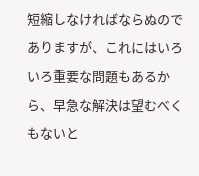短縮しなければならぬのでありますが、これにはいろいろ重要な問題もあるから、早急な解決は望むべくもないと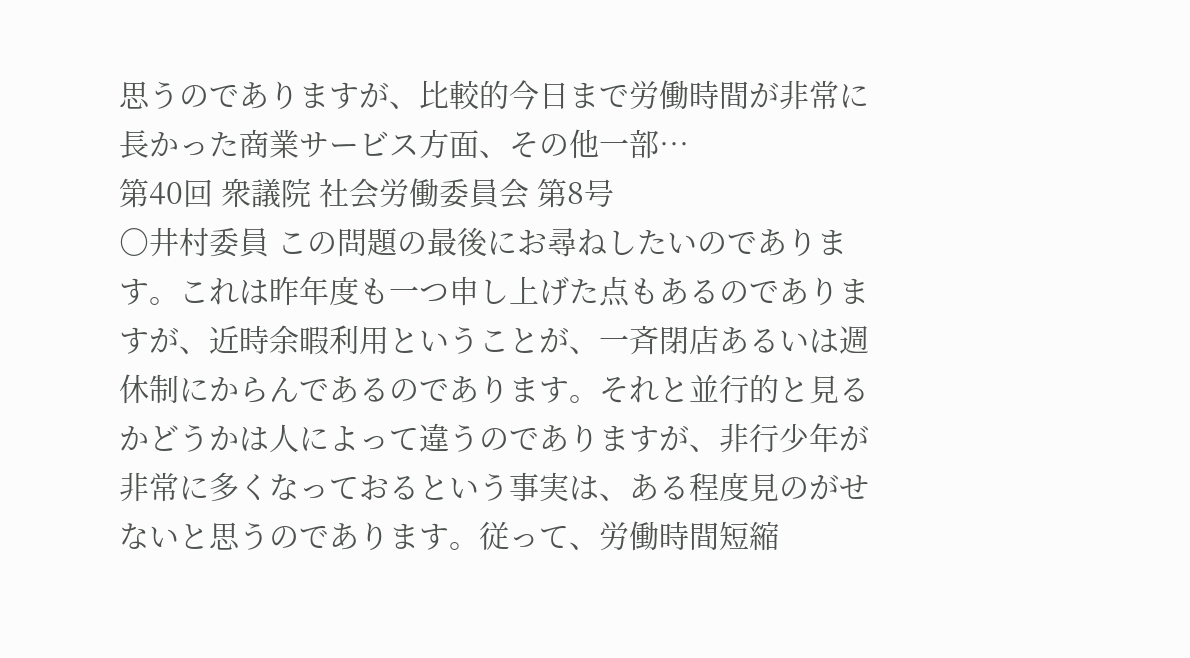思うのでありますが、比較的今日まで労働時間が非常に長かった商業サービス方面、その他一部…
第40回 衆議院 社会労働委員会 第8号
○井村委員 この問題の最後にお尋ねしたいのであります。これは昨年度も一つ申し上げた点もあるのでありますが、近時余暇利用ということが、一斉閉店あるいは週休制にからんであるのであります。それと並行的と見るかどうかは人によって違うのでありますが、非行少年が非常に多くなっておるという事実は、ある程度見のがせないと思うのであります。従って、労働時間短縮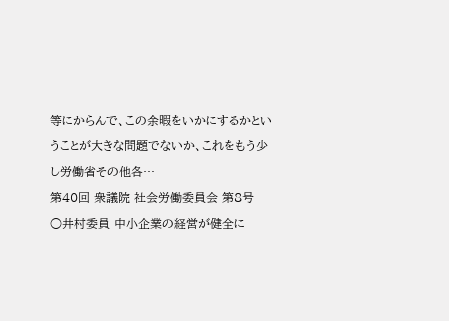等にからんで、この余暇をいかにするかということが大きな問題でないか、これをもう少し労働省その他各…
第40回 衆議院 社会労働委員会 第8号
○井村委員 中小企業の経営が健全に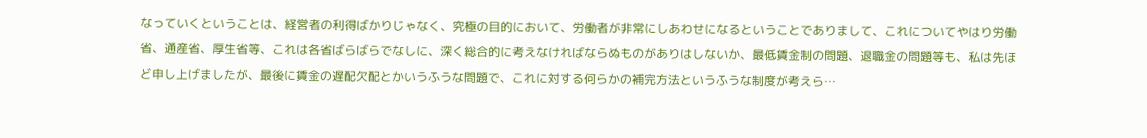なっていくということは、経営者の利得ばかりじゃなく、究極の目的において、労働者が非常にしあわせになるということでありまして、これについてやはり労働省、通産省、厚生省等、これは各省ばらばらでなしに、深く総合的に考えなければならぬものがありはしないか、最低賃金制の問題、退職金の問題等も、私は先ほど申し上げましたが、最後に賃金の遅配欠配とかいうふうな問題で、これに対する何らかの補完方法というふうな制度が考えら…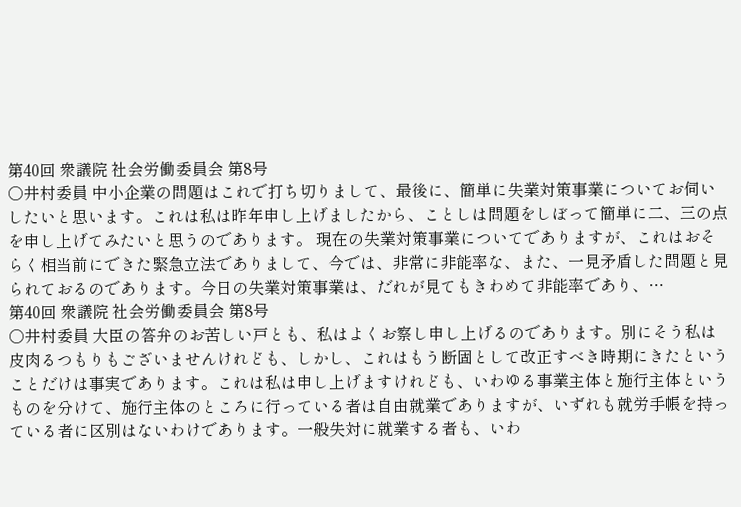第40回 衆議院 社会労働委員会 第8号
○井村委員 中小企業の問題はこれで打ち切りまして、最後に、簡単に失業対策事業についてお伺いしたいと思います。これは私は昨年申し上げましたから、ことしは問題をしぼって簡単に二、三の点を申し上げてみたいと思うのであります。 現在の失業対策事業についてでありますが、これはおそらく相当前にできた緊急立法でありまして、今では、非常に非能率な、また、一見矛盾した問題と見られておるのであります。今日の失業対策事業は、だれが見てもきわめて非能率であり、…
第40回 衆議院 社会労働委員会 第8号
○井村委員 大臣の答弁のお苦しい戸とも、私はよくお察し申し上げるのであります。別にそう私は皮肉るつもりもございませんけれども、しかし、これはもう断固として改正すべき時期にきたということだけは事実であります。これは私は申し上げますけれども、いわゆる事業主体と施行主体というものを分けて、施行主体のところに行っている者は自由就業でありますが、いずれも就労手帳を持っている者に区別はないわけであります。一般失対に就業する者も、いわ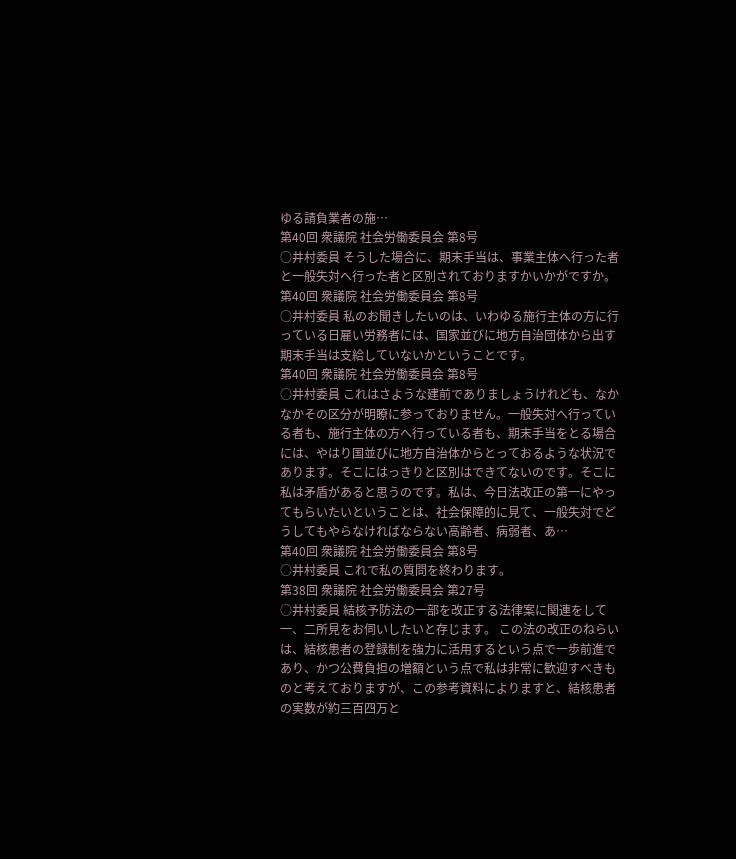ゆる請負業者の施…
第40回 衆議院 社会労働委員会 第8号
○井村委員 そうした場合に、期末手当は、事業主体へ行った者と一般失対へ行った者と区別されておりますかいかがですか。
第40回 衆議院 社会労働委員会 第8号
○井村委員 私のお聞きしたいのは、いわゆる施行主体の方に行っている日雇い労務者には、国家並びに地方自治団体から出す期末手当は支給していないかということです。
第40回 衆議院 社会労働委員会 第8号
○井村委員 これはさような建前でありましょうけれども、なかなかその区分が明瞭に参っておりません。一般失対へ行っている者も、施行主体の方へ行っている者も、期末手当をとる場合には、やはり国並びに地方自治体からとっておるような状況であります。そこにはっきりと区別はできてないのです。そこに私は矛盾があると思うのです。私は、今日法改正の第一にやってもらいたいということは、社会保障的に見て、一般失対でどうしてもやらなければならない高齢者、病弱者、あ…
第40回 衆議院 社会労働委員会 第8号
○井村委員 これで私の質問を終わります。
第38回 衆議院 社会労働委員会 第27号
○井村委員 結核予防法の一部を改正する法律案に関連をして一、二所見をお伺いしたいと存じます。 この法の改正のねらいは、結核患者の登録制を強力に活用するという点で一歩前進であり、かつ公費負担の増額という点で私は非常に歓迎すべきものと考えておりますが、この参考資料によりますと、結核患者の実数が約三百四万と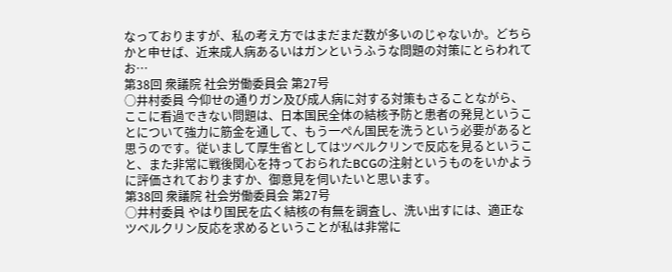なっておりますが、私の考え方ではまだまだ数が多いのじゃないか。どちらかと申せば、近来成人病あるいはガンというふうな問題の対策にとらわれてお…
第38回 衆議院 社会労働委員会 第27号
○井村委員 今仰せの通りガン及び成人病に対する対策もさることながら、ここに看過できない問題は、日本国民全体の結核予防と患者の発見ということについて強力に筋金を通して、もう一ぺん国民を洗うという必要があると思うのです。従いまして厚生省としてはツベルクリンで反応を見るということ、また非常に戦後関心を持っておられたBCGの注射というものをいかように評価されておりますか、御意見を伺いたいと思います。
第38回 衆議院 社会労働委員会 第27号
○井村委員 やはり国民を広く結核の有無を調査し、洗い出すには、適正なツベルクリン反応を求めるということが私は非常に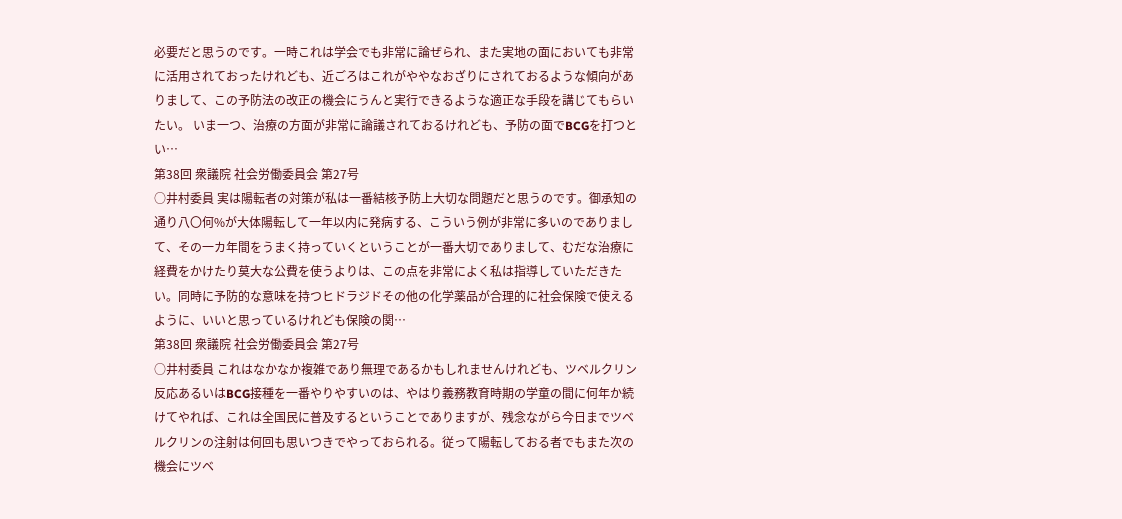必要だと思うのです。一時これは学会でも非常に論ぜられ、また実地の面においても非常に活用されておったけれども、近ごろはこれがややなおざりにされておるような傾向がありまして、この予防法の改正の機会にうんと実行できるような適正な手段を講じてもらいたい。 いま一つ、治療の方面が非常に論議されておるけれども、予防の面でBCGを打つとい…
第38回 衆議院 社会労働委員会 第27号
○井村委員 実は陽転者の対策が私は一番結核予防上大切な問題だと思うのです。御承知の通り八〇何%が大体陽転して一年以内に発病する、こういう例が非常に多いのでありまして、その一カ年間をうまく持っていくということが一番大切でありまして、むだな治療に経費をかけたり莫大な公費を使うよりは、この点を非常によく私は指導していただきたい。同時に予防的な意味を持つヒドラジドその他の化学薬品が合理的に社会保険で使えるように、いいと思っているけれども保険の関…
第38回 衆議院 社会労働委員会 第27号
○井村委員 これはなかなか複雑であり無理であるかもしれませんけれども、ツベルクリン反応あるいはBCG接種を一番やりやすいのは、やはり義務教育時期の学童の間に何年か続けてやれば、これは全国民に普及するということでありますが、残念ながら今日までツベルクリンの注射は何回も思いつきでやっておられる。従って陽転しておる者でもまた次の機会にツベ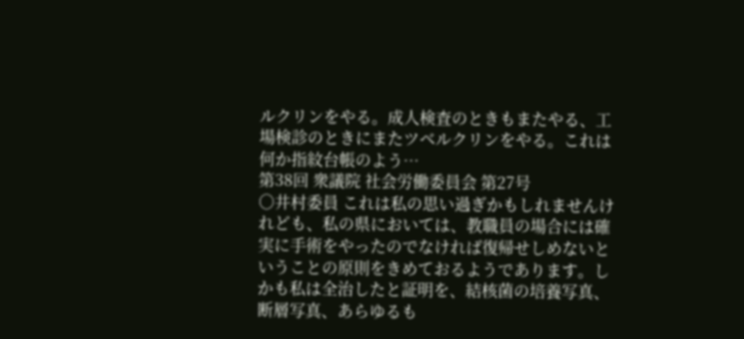ルクリンをやる。成人検査のときもまたやる、工場検診のときにまたツベルクリンをやる。これは何か指紋台帳のよう…
第38回 衆議院 社会労働委員会 第27号
○井村委員 これは私の思い過ぎかもしれませんけれども、私の県においては、教職員の場合には確実に手術をやったのでなければ復帰せしめないということの原則をきめておるようであります。しかも私は全治したと証明を、結核菌の培養写真、断層写真、あらゆるも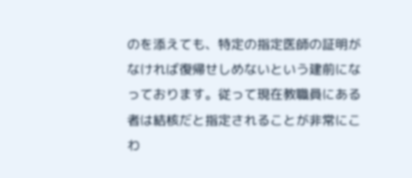のを添えても、特定の指定医師の証明がなければ復帰せしめないという建前になっております。従って現在教職員にある者は結核だと指定されることが非常にこわ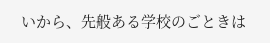いから、先般ある学校のごときは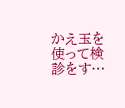かえ玉を使って検診をす…